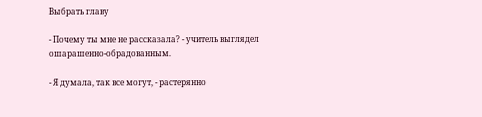Выбрать главу

- Почему ты мне не рассказала? - учитель выглядел ошарашенно-обрадованным.

- Я думала, так все могут, - растерянно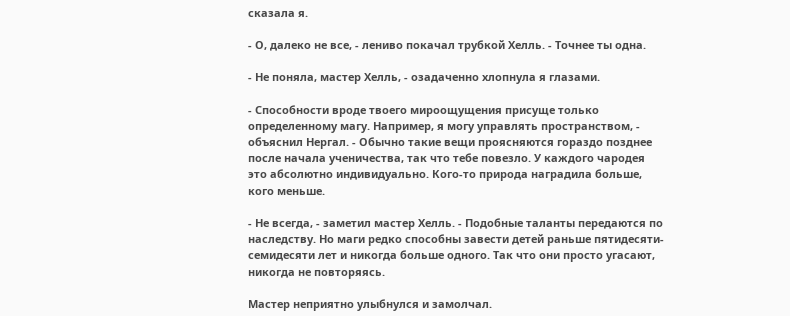сказала я.

- О, далеко не все, - лениво покачал трубкой Хелль. - Точнее ты одна.

- Не поняла, мастер Хелль, - озадаченно хлопнула я глазами.

- Способности вроде твоего мироощущения присуще только определенному магу. Например, я могу управлять пространством, - объяснил Нергал. - Обычно такие вещи проясняются гораздо позднее после начала ученичества, так что тебе повезло. У каждого чародея это абсолютно индивидуально. Кого-то природа наградила больше, кого меньше.

- Не всегда, - заметил мастер Хелль. - Подобные таланты передаются по наследству. Но маги редко способны завести детей раньше пятидесяти-семидесяти лет и никогда больше одного. Так что они просто угасают, никогда не повторяясь.

Мастер неприятно улыбнулся и замолчал.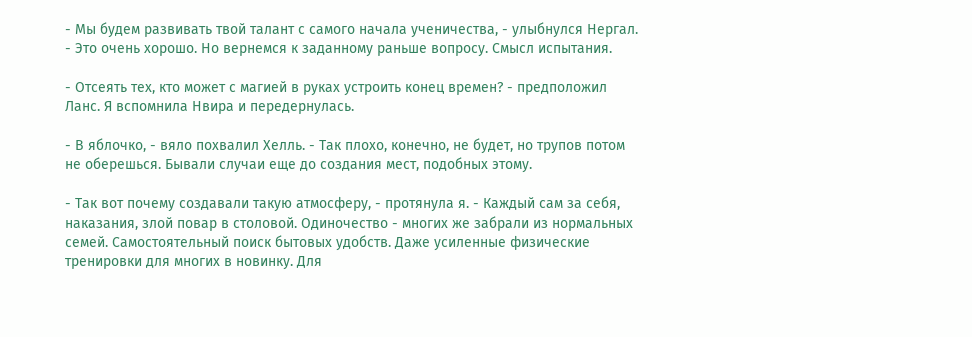- Мы будем развивать твой талант с самого начала ученичества, - улыбнулся Нергал. - Это очень хорошо. Но вернемся к заданному раньше вопросу. Смысл испытания.

- Отсеять тех, кто может с магией в руках устроить конец времен? - предположил Ланс. Я вспомнила Нвира и передернулась.

- В яблочко, - вяло похвалил Хелль. - Так плохо, конечно, не будет, но трупов потом не оберешься. Бывали случаи еще до создания мест, подобных этому.

- Так вот почему создавали такую атмосферу, - протянула я. - Каждый сам за себя, наказания, злой повар в столовой. Одиночество - многих же забрали из нормальных семей. Самостоятельный поиск бытовых удобств. Даже усиленные физические тренировки для многих в новинку. Для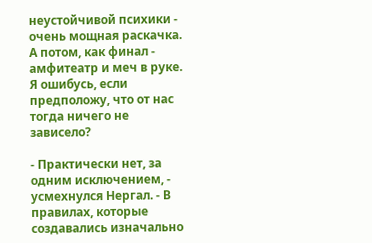неустойчивой психики - очень мощная раскачка. А потом, как финал - амфитеатр и меч в руке. Я ошибусь, если предположу, что от нас тогда ничего не зависело?

- Практически нет, за одним исключением, - усмехнулся Нергал. - В правилах, которые создавались изначально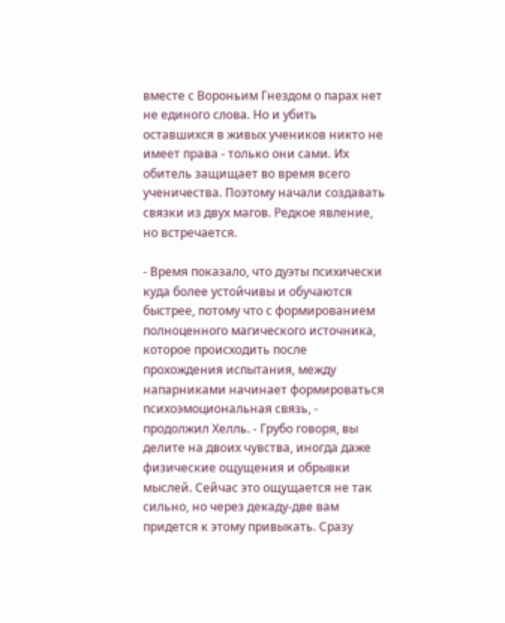вместе с Вороньим Гнездом о парах нет не единого слова. Но и убить оставшихся в живых учеников никто не имеет права - только они сами. Их обитель защищает во время всего ученичества. Поэтому начали создавать связки из двух магов. Редкое явление, но встречается.

- Время показало, что дуэты психически куда более устойчивы и обучаются быстрее, потому что с формированием полноценного магического источника, которое происходить после прохождения испытания, между напарниками начинает формироваться психоэмоциональная связь, - продолжил Хелль. - Грубо говоря, вы делите на двоих чувства, иногда даже физические ощущения и обрывки мыслей. Сейчас это ощущается не так сильно, но через декаду-две вам придется к этому привыкать. Сразу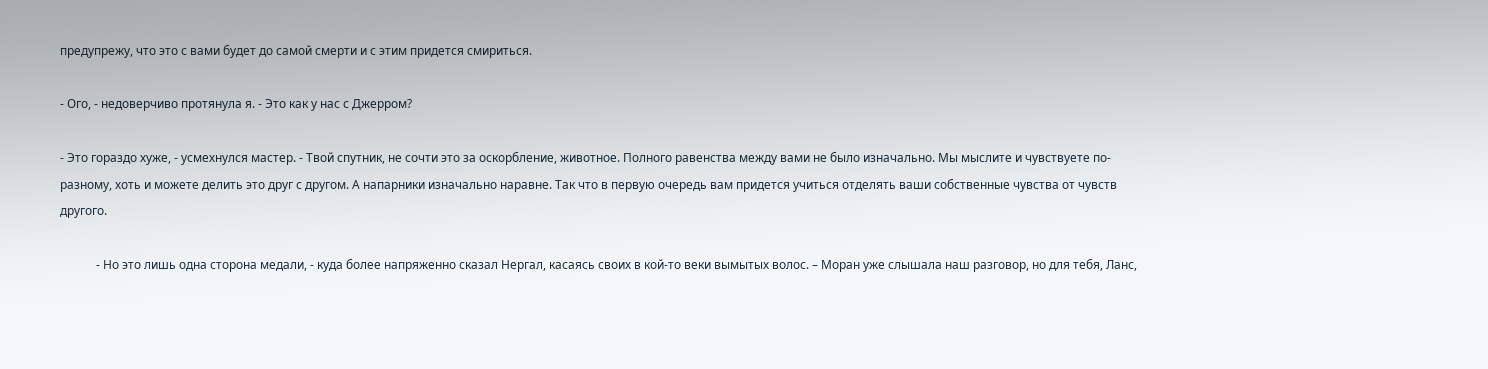предупрежу, что это с вами будет до самой смерти и с этим придется смириться.

- Ого, - недоверчиво протянула я. - Это как у нас с Джерром?

- Это гораздо хуже, - усмехнулся мастер. - Твой спутник, не сочти это за оскорбление, животное. Полного равенства между вами не было изначально. Мы мыслите и чувствуете по-разному, хоть и можете делить это друг с другом. А напарники изначально наравне. Так что в первую очередь вам придется учиться отделять ваши собственные чувства от чувств другого.

            - Но это лишь одна сторона медали, - куда более напряженно сказал Нергал, касаясь своих в кой-то веки вымытых волос. – Моран уже слышала наш разговор, но для тебя, Ланс,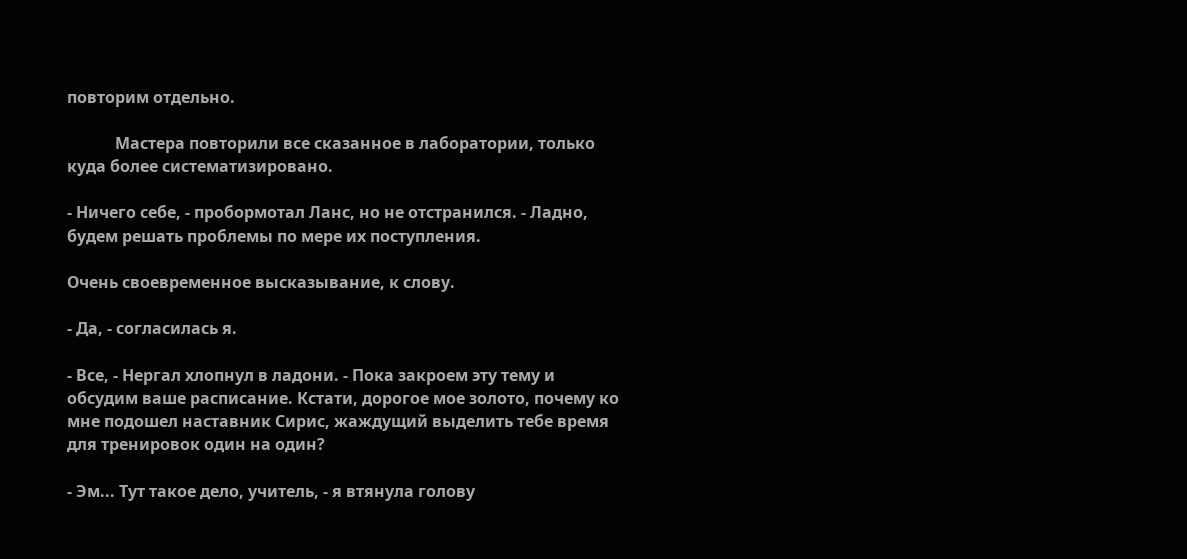повторим отдельно.

            Мастера повторили все сказанное в лаборатории, только куда более систематизировано.

- Ничего себе, - пробормотал Ланс, но не отстранился. - Ладно, будем решать проблемы по мере их поступления.

Очень своевременное высказывание, к слову.

- Да, - согласилась я.

- Все, - Нергал хлопнул в ладони. - Пока закроем эту тему и обсудим ваше расписание. Кстати, дорогое мое золото, почему ко мне подошел наставник Сирис, жаждущий выделить тебе время для тренировок один на один?

- Эм... Тут такое дело, учитель, - я втянула голову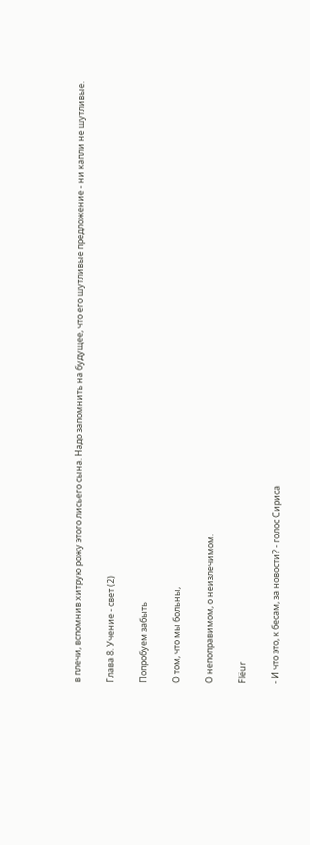в плечи, вспомнив хитрую рожу этого лисьего сына. Надо запомнить на будущее, что его шутливые предложение - ни капли не шутливые.

Глава 8. Учение - свет (2)

Попробуем забыть

О том, что мы больны,

О непоправимом, о неизлечимом.

Flёur

- И что это, к бесам, за новости? - голос Сириса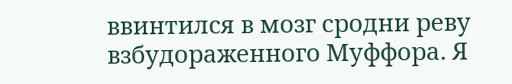ввинтился в мозг сродни реву взбудораженного Муффора. Я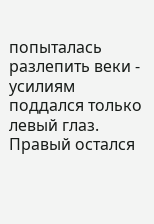попыталась разлепить веки - усилиям поддался только левый глаз. Правый остался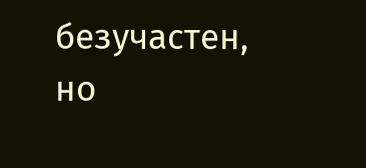безучастен, но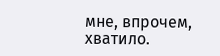мне, впрочем, хватило.